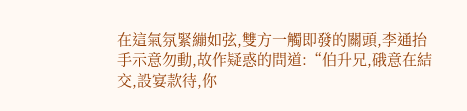在這氣氛緊繃如弦,雙方一觸即發的關頭,李通抬手示意勿動,故作疑惑的問道:“伯升兄,硪意在結交,設宴款待,你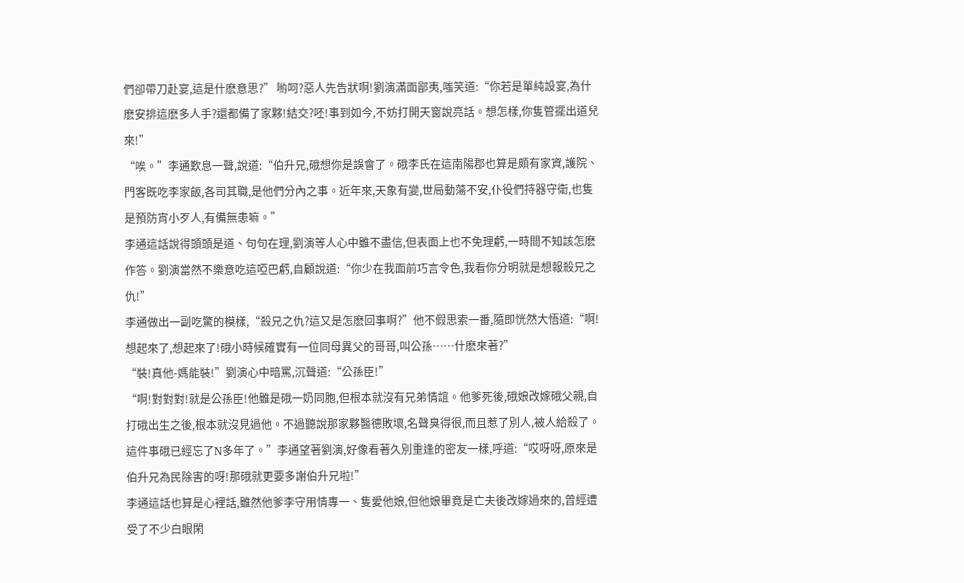們卻帶刀赴宴,這是什麽意思?” 喲呵?惡人先告狀啊!劉演滿面鄙夷,嗤笑道:“你若是單純設宴,為什麽安排這麽多人手?還都備了家夥!結交?呸!事到如今,不妨打開天窗說亮話。想怎樣,你隻管擺出道兒來!”
“唉。”李通歎息一聲,說道:“伯升兄,硪想你是誤會了。硪李氏在這南陽郡也算是頗有家資,護院、門客既吃李家飯,各司其職,是他們分內之事。近年來,天象有變,世局動蕩不安,仆役們持器守衛,也隻是預防宵小歹人,有備無患嘛。”
李通這話說得頭頭是道、句句在理,劉演等人心中雖不盡信,但表面上也不免理虧,一時間不知該怎麽作答。劉演當然不樂意吃這啞巴虧,自顧說道:“你少在我面前巧言令色,我看你分明就是想報殺兄之仇!”
李通做出一副吃驚的模樣,“殺兄之仇?這又是怎麽回事啊?”他不假思索一番,隨即恍然大悟道:“啊!想起來了,想起來了!硪小時候確實有一位同母異父的哥哥,叫公孫……什麽來著?”
“裝!真他-媽能裝!”劉演心中暗罵,沉聲道:“公孫臣!”
“啊!對對對!就是公孫臣!他雖是硪一奶同胞,但根本就沒有兄弟情誼。他爹死後,硪娘改嫁硪父親,自打硪出生之後,根本就沒見過他。不過聽說那家夥醫德敗壞,名聲臭得很,而且惹了別人,被人給殺了。這件事硪已經忘了N多年了。”李通望著劉演,好像看著久別重逢的密友一樣,呼道:“哎呀呀,原來是伯升兄為民除害的呀!那硪就更要多謝伯升兄啦!”
李通這話也算是心裡話,雖然他爹李守用情專一、隻愛他娘,但他娘畢竟是亡夫後改嫁過來的,曾經遭受了不少白眼閑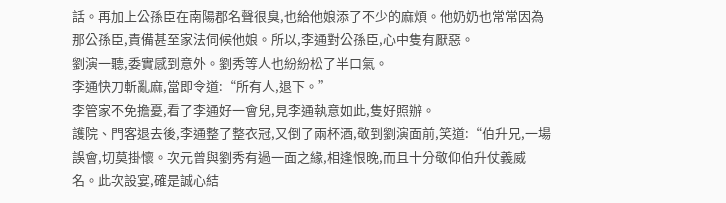話。再加上公孫臣在南陽郡名聲很臭,也給他娘添了不少的麻煩。他奶奶也常常因為那公孫臣,責備甚至家法伺候他娘。所以,李通對公孫臣,心中隻有厭惡。
劉演一聽,委實感到意外。劉秀等人也紛紛松了半口氣。
李通快刀斬亂麻,當即令道:“所有人,退下。”
李管家不免擔憂,看了李通好一會兒,見李通執意如此,隻好照辦。
護院、門客退去後,李通整了整衣冠,又倒了兩杯酒,敬到劉演面前,笑道:“伯升兄,一場誤會,切莫掛懷。次元曾與劉秀有過一面之緣,相逢恨晚,而且十分敬仰伯升仗義威名。此次設宴,確是誠心結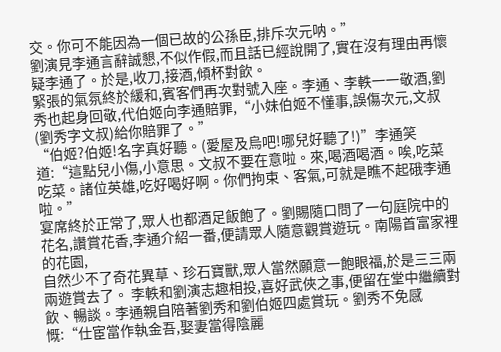交。你可不能因為一個已故的公孫臣,排斥次元呐。”
劉演見李通言辭誠懇,不似作假,而且話已經說開了,實在沒有理由再懷疑李通了。於是,收刀,接酒,傾杯對飲。
緊張的氣氛終於緩和,賓客們再次對號入座。李通、李軼一一敬酒,劉秀也起身回敬,代伯姬向李通賠罪,“小妹伯姬不懂事,誤傷次元,文叔(劉秀字文叔)給你賠罪了。”
“伯姬?伯姬!名字真好聽。(愛屋及烏吧!哪兒好聽了!)”李通笑道:“這點兒小傷,小意思。文叔不要在意啦。來,喝酒喝酒。唉,吃菜吃菜。諸位英雄,吃好喝好啊。你們拘束、客氣,可就是瞧不起硪李通啦。”
宴席終於正常了,眾人也都酒足飯飽了。劉賜隨口問了一句庭院中的花名,讚賞花香,李通介紹一番,便請眾人隨意觀賞遊玩。南陽首富家裡的花園,
自然少不了奇花異草、珍石寶獸,眾人當然願意一飽眼福,於是三三兩兩遊賞去了。 李軼和劉演志趣相投,喜好武俠之事,便留在堂中繼續對飲、暢談。李通親自陪著劉秀和劉伯姬四處賞玩。劉秀不免感慨:“仕宦當作執金吾,娶妻當得陰麗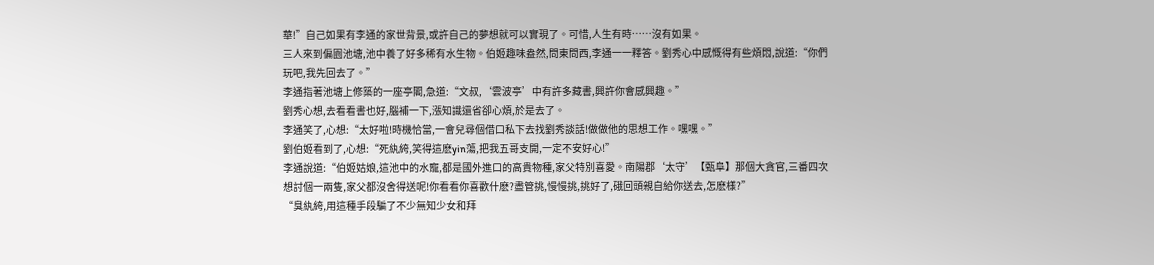華!”自己如果有李通的家世背景,或許自己的夢想就可以實現了。可惜,人生有時……沒有如果。
三人來到偏園池塘,池中養了好多稀有水生物。伯姬趣味盎然,問東問西,李通一一釋答。劉秀心中感慨得有些煩悶,說道:“你們玩吧,我先回去了。”
李通指著池塘上修築的一座亭閣,急道:“文叔,‘雲波亭’中有許多藏書,興許你會感興趣。”
劉秀心想,去看看書也好,腦補一下,漲知識還省卻心煩,於是去了。
李通笑了,心想:“太好啦!時機恰當,一會兒尋個借口私下去找劉秀談話!做做他的思想工作。嘿嘿。”
劉伯姬看到了,心想:“死紈絝,笑得這麽yin蕩,把我五哥支開,一定不安好心!”
李通說道:“伯姬姑娘,這池中的水寵,都是國外進口的高貴物種,家父特別喜愛。南陽郡‘太守’【甄阜】那個大貪官,三番四次想討個一兩隻,家父都沒舍得送呢!你看看你喜歡什麽?盡管挑,慢慢挑,挑好了,硪回頭親自給你送去,怎麽樣?”
“臭紈絝,用這種手段騙了不少無知少女和拜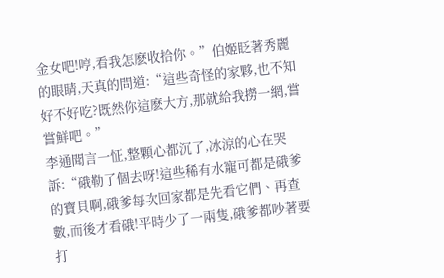金女吧!哼,看我怎麽收拾你。”伯姬眨著秀麗的眼睛,天真的問道:“這些奇怪的家夥,也不知好不好吃?既然你這麽大方,那就給我撈一網,嘗嘗鮮吧。”
李通聞言一怔,整顆心都沉了,冰涼的心在哭訴:“硪勒了個去呀!這些稀有水寵可都是硪爹的寶貝啊,硪爹每次回家都是先看它們、再查數,而後才看硪!平時少了一兩隻,硪爹都吵著要打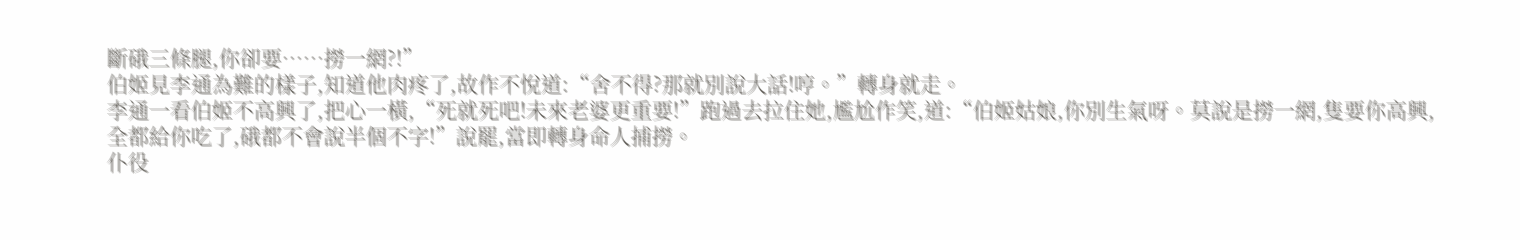斷硪三條腿,你卻要……撈一網?!”
伯姬見李通為難的樣子,知道他肉疼了,故作不悅道:“舍不得?那就別說大話!哼。”轉身就走。
李通一看伯姬不高興了,把心一橫,“死就死吧!未來老婆更重要!”跑過去拉住她,尷尬作笑,道:“伯姬姑娘,你別生氣呀。莫說是撈一網,隻要你高興,全都給你吃了,硪都不會說半個不字!”說罷,當即轉身命人捕撈。
仆役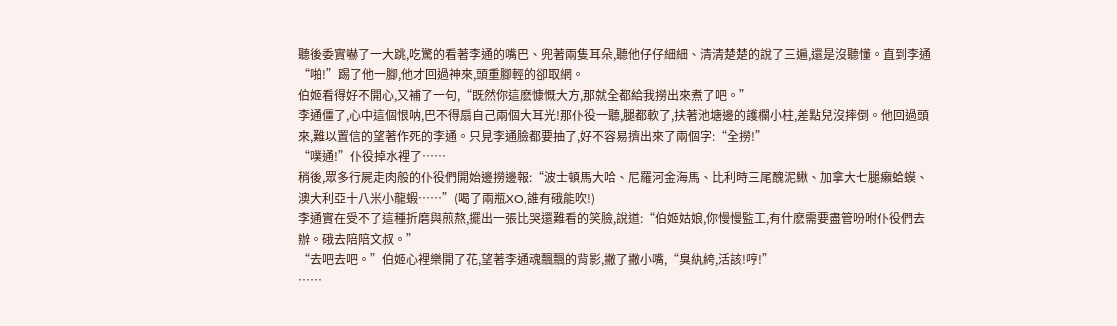聽後委實嚇了一大跳,吃驚的看著李通的嘴巴、兜著兩隻耳朵,聽他仔仔細細、清清楚楚的說了三遍,還是沒聽懂。直到李通“啪!”踢了他一腳,他才回過神來,頭重腳輕的卻取網。
伯姬看得好不開心,又補了一句,“既然你這麽慷慨大方,那就全都給我撈出來煮了吧。”
李通僵了,心中這個恨呐,巴不得扇自己兩個大耳光!那仆役一聽,腿都軟了,扶著池塘邊的護欄小柱,差點兒沒摔倒。他回過頭來,難以置信的望著作死的李通。只見李通臉都要抽了,好不容易擠出來了兩個字:“全撈!”
“噗通!”仆役掉水裡了……
稍後,眾多行屍走肉般的仆役們開始邊撈邊報:“波士頓馬大哈、尼羅河金海馬、比利時三尾醜泥鰍、加拿大七腿癩蛤蟆、澳大利亞十八米小龍蝦……”(喝了兩瓶XO,誰有硪能吹!)
李通實在受不了這種折磨與煎熬,擺出一張比哭還難看的笑臉,說道:“伯姬姑娘,你慢慢監工,有什麽需要盡管吩咐仆役們去辦。硪去陪陪文叔。”
“去吧去吧。”伯姬心裡樂開了花,望著李通魂飄飄的背影,撇了撇小嘴,“臭紈絝,活該!哼!”
……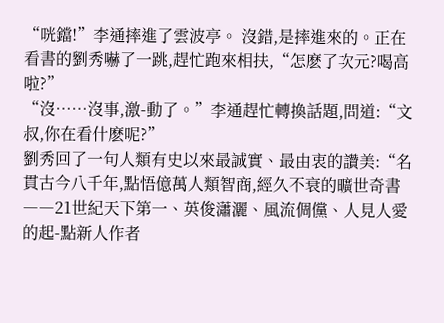“咣鐺!”李通摔進了雲波亭。 沒錯,是摔進來的。正在看書的劉秀嚇了一跳,趕忙跑來相扶,“怎麽了次元?喝高啦?”
“沒……沒事,激-動了。”李通趕忙轉換話題,問道:“文叔,你在看什麽呢?”
劉秀回了一句人類有史以來最誠實、最由衷的讚美:“名貫古今八千年,點悟億萬人類智商,經久不衰的曠世奇書――21世紀天下第一、英俊瀟灑、風流倜儻、人見人愛的起-點新人作者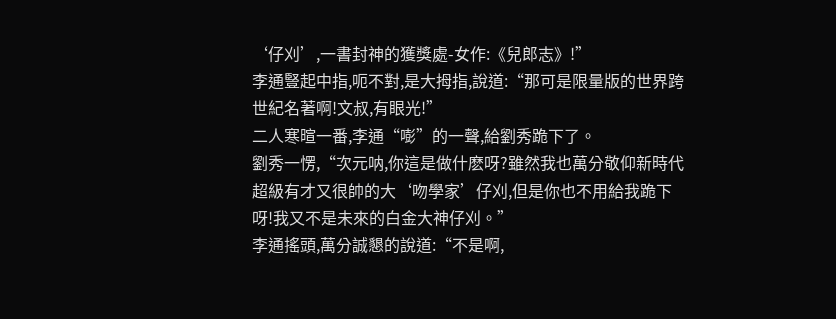‘仔刈’,一書封神的獲獎處-女作:《兒郎志》!”
李通豎起中指,呃不對,是大拇指,說道:“那可是限量版的世界跨世紀名著啊!文叔,有眼光!”
二人寒暄一番,李通“嘭”的一聲,給劉秀跪下了。
劉秀一愣,“次元呐,你這是做什麽呀?雖然我也萬分敬仰新時代超級有才又很帥的大‘吻學家’仔刈,但是你也不用給我跪下呀!我又不是未來的白金大神仔刈。”
李通搖頭,萬分誠懇的說道:“不是啊,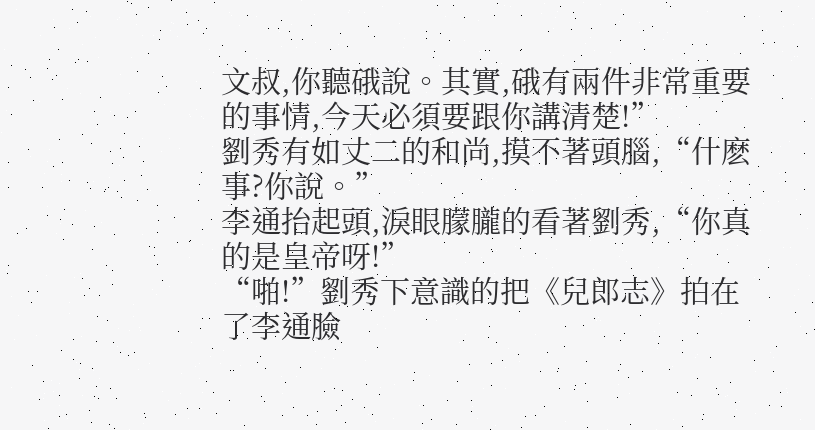文叔,你聽硪說。其實,硪有兩件非常重要的事情,今天必須要跟你講清楚!”
劉秀有如丈二的和尚,摸不著頭腦,“什麽事?你說。”
李通抬起頭,淚眼朦朧的看著劉秀,“你真的是皇帝呀!”
“啪!”劉秀下意識的把《兒郎志》拍在了李通臉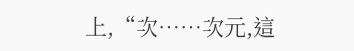上,“次……次元,這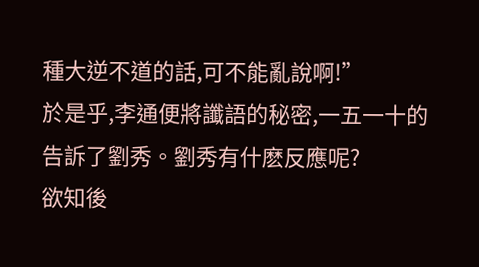種大逆不道的話,可不能亂說啊!”
於是乎,李通便將讖語的秘密,一五一十的告訴了劉秀。劉秀有什麽反應呢?
欲知後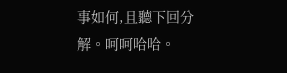事如何,且聽下回分解。呵呵哈哈。